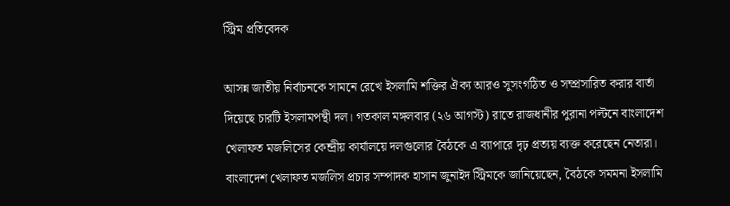স্ট্রিম প্রতিবেদক

আসন্ন জাতীয় নির্বাচনকে সামনে রেখে ইসলামি শক্তির ঐক্য আরও সুসংগঠিত ও সম্প্রসারিত করার বার্তা দিয়েছে চারটি ইসলামপন্থী দল। গতকাল মঙ্গলবার (২৬ আগস্ট) রাতে রাজধানীর পুরানা পল্টনে বাংলাদেশ খেলাফত মজলিসের কেন্দ্রীয় কার্যালয়ে দলগুলোর বৈঠকে এ ব্যাপারে দৃঢ় প্রত্যয় ব্যক্ত করেছেন নেতারা।
বাংলাদেশ খেলাফত মজলিস প্রচার সম্পাদক হাসান জুনাইদ স্ট্রিমকে জানিয়েছেন, বৈঠকে সমমনা ইসলামি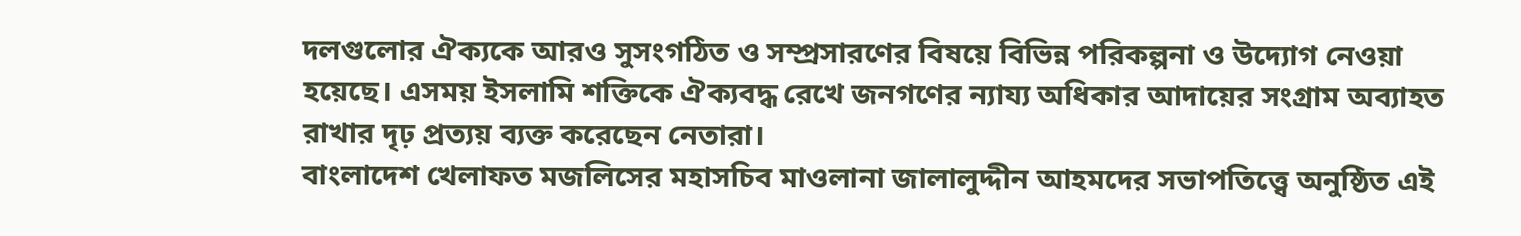দলগুলোর ঐক্যকে আরও সুসংগঠিত ও সম্প্রসারণের বিষয়ে বিভিন্ন পরিকল্পনা ও উদ্যোগ নেওয়া হয়েছে। এসময় ইসলামি শক্তিকে ঐক্যবদ্ধ রেখে জনগণের ন্যায্য অধিকার আদায়ের সংগ্রাম অব্যাহত রাখার দৃঢ় প্রত্যয় ব্যক্ত করেছেন নেতারা।
বাংলাদেশ খেলাফত মজলিসের মহাসচিব মাওলানা জালালুদ্দীন আহমদের সভাপতিত্ত্বে অনুষ্ঠিত এই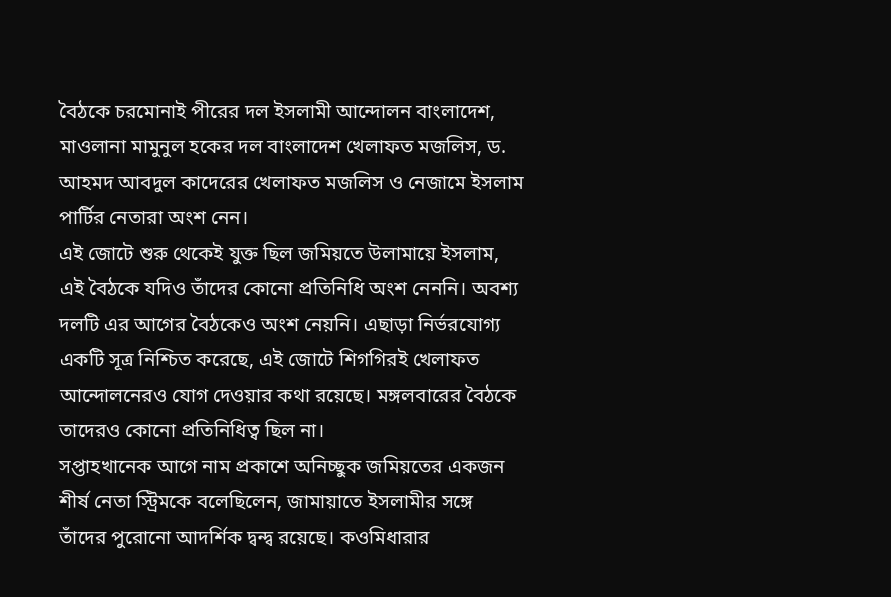বৈঠকে চরমোনাই পীরের দল ইসলামী আন্দোলন বাংলাদেশ, মাওলানা মামুনুল হকের দল বাংলাদেশ খেলাফত মজলিস, ড. আহমদ আবদুল কাদেরের খেলাফত মজলিস ও নেজামে ইসলাম পার্টির নেতারা অংশ নেন।
এই জোটে শুরু থেকেই যুক্ত ছিল জমিয়তে উলামায়ে ইসলাম, এই বৈঠকে যদিও তাঁদের কোনো প্রতিনিধি অংশ নেননি। অবশ্য দলটি এর আগের বৈঠকেও অংশ নেয়নি। এছাড়া নির্ভরযোগ্য একটি সূত্র নিশ্চিত করেছে, এই জোটে শিগগিরই খেলাফত আন্দোলনেরও যোগ দেওয়ার কথা রয়েছে। মঙ্গলবারের বৈঠকে তাদেরও কোনো প্রতিনিধিত্ব ছিল না।
সপ্তাহখানেক আগে নাম প্রকাশে অনিচ্ছুক জমিয়তের একজন শীর্ষ নেতা স্ট্রিমকে বলেছিলেন, জামায়াতে ইসলামীর সঙ্গে তাঁদের পুরোনো আদর্শিক দ্বন্দ্ব রয়েছে। কওমিধারার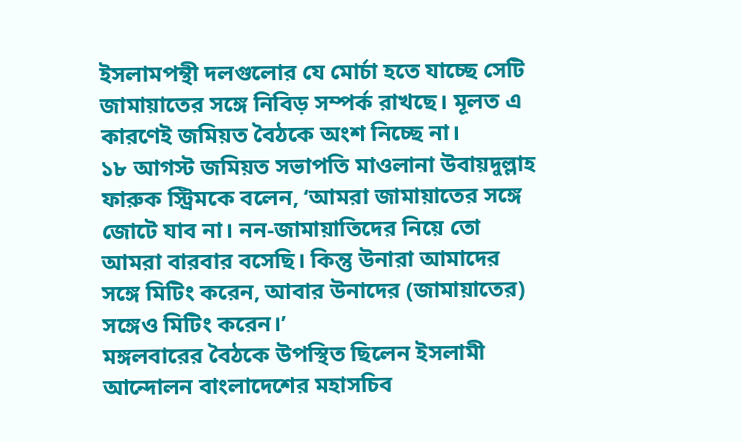ইসলামপন্থী দলগুলোর যে মোর্চা হতে যাচ্ছে সেটি জামায়াতের সঙ্গে নিবিড় সম্পর্ক রাখছে। মূলত এ কারণেই জমিয়ত বৈঠকে অংশ নিচ্ছে না।
১৮ আগস্ট জমিয়ত সভাপতি মাওলানা উবায়দুল্লাহ ফারুক স্ট্রিমকে বলেন, ‘আমরা জামায়াতের সঙ্গে জোটে যাব না। নন-জামায়াতিদের নিয়ে তো আমরা বারবার বসেছি। কিন্তু উনারা আমাদের সঙ্গে মিটিং করেন, আবার উনাদের (জামায়াতের) সঙ্গেও মিটিং করেন।’
মঙ্গলবারের বৈঠকে উপস্থিত ছিলেন ইসলামী আন্দোলন বাংলাদেশের মহাসচিব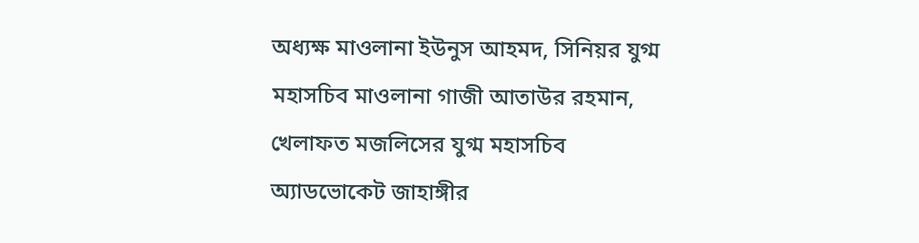অধ্যক্ষ মাওলানা ইউনুস আহমদ, সিনিয়র যুগ্ম মহাসচিব মাওলানা গাজী আতাউর রহমান, খেলাফত মজলিসের যুগ্ম মহাসচিব অ্যাডভোকেট জাহাঙ্গীর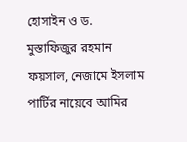হোসাইন ও ড. মুস্তাফিজুর রহমান ফয়সাল, নেজামে ইসলাম পার্টির নায়েবে আমির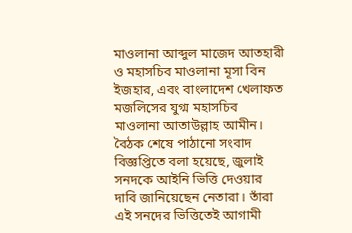মাওলানা আব্দুল মাজেদ আতহারী ও মহাসচিব মাওলানা মূসা বিন ইজহার, এবং বাংলাদেশ খেলাফত মজলিসের যুগ্ম মহাসচিব মাওলানা আতাউল্লাহ আমীন।
বৈঠক শেষে পাঠানো সংবাদ বিজ্ঞপ্তিতে বলা হয়েছে, জুলাই সনদকে আইনি ভিত্তি দেওয়ার দাবি জানিয়েছেন নেতারা। তাঁরা এই সনদের ভিত্তিতেই আগামী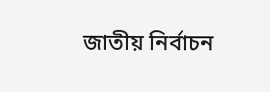জাতীয় নির্বাচন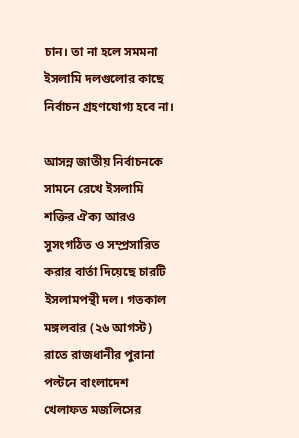চান। তা না হলে সমমনা ইসলামি দলগুলোর কাছে নির্বাচন গ্রহণযোগ্য হবে না।

আসন্ন জাতীয় নির্বাচনকে সামনে রেখে ইসলামি শক্তির ঐক্য আরও সুসংগঠিত ও সম্প্রসারিত করার বার্তা দিয়েছে চারটি ইসলামপন্থী দল। গতকাল মঙ্গলবার (২৬ আগস্ট) রাতে রাজধানীর পুরানা পল্টনে বাংলাদেশ খেলাফত মজলিসের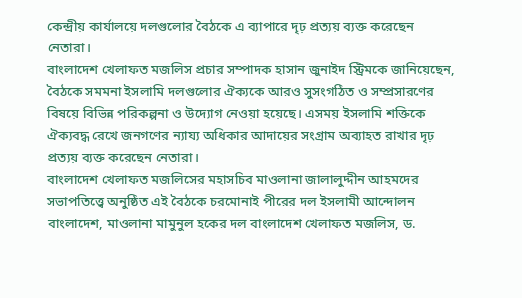কেন্দ্রীয় কার্যালয়ে দলগুলোর বৈঠকে এ ব্যাপারে দৃঢ় প্রত্যয় ব্যক্ত করেছেন নেতারা।
বাংলাদেশ খেলাফত মজলিস প্রচার সম্পাদক হাসান জুনাইদ স্ট্রিমকে জানিয়েছেন, বৈঠকে সমমনা ইসলামি দলগুলোর ঐক্যকে আরও সুসংগঠিত ও সম্প্রসারণের বিষয়ে বিভিন্ন পরিকল্পনা ও উদ্যোগ নেওয়া হয়েছে। এসময় ইসলামি শক্তিকে ঐক্যবদ্ধ রেখে জনগণের ন্যায্য অধিকার আদায়ের সংগ্রাম অব্যাহত রাখার দৃঢ় প্রত্যয় ব্যক্ত করেছেন নেতারা।
বাংলাদেশ খেলাফত মজলিসের মহাসচিব মাওলানা জালালুদ্দীন আহমদের সভাপতিত্ত্বে অনুষ্ঠিত এই বৈঠকে চরমোনাই পীরের দল ইসলামী আন্দোলন বাংলাদেশ, মাওলানা মামুনুল হকের দল বাংলাদেশ খেলাফত মজলিস, ড.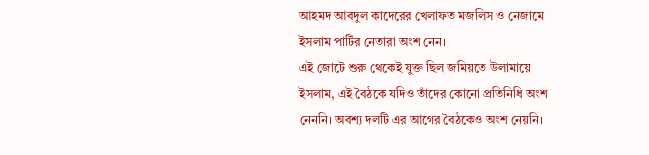আহমদ আবদুল কাদেরের খেলাফত মজলিস ও নেজামে ইসলাম পার্টির নেতারা অংশ নেন।
এই জোটে শুরু থেকেই যুক্ত ছিল জমিয়তে উলামায়ে ইসলাম, এই বৈঠকে যদিও তাঁদের কোনো প্রতিনিধি অংশ নেননি। অবশ্য দলটি এর আগের বৈঠকেও অংশ নেয়নি।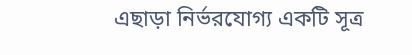এছাড়া নির্ভরযোগ্য একটি সূত্র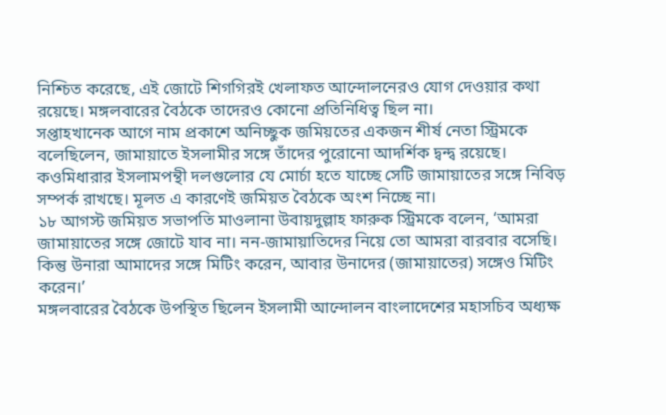নিশ্চিত করেছে, এই জোটে শিগগিরই খেলাফত আন্দোলনেরও যোগ দেওয়ার কথা রয়েছে। মঙ্গলবারের বৈঠকে তাদেরও কোনো প্রতিনিধিত্ব ছিল না।
সপ্তাহখানেক আগে নাম প্রকাশে অনিচ্ছুক জমিয়তের একজন শীর্ষ নেতা স্ট্রিমকে বলেছিলেন, জামায়াতে ইসলামীর সঙ্গে তাঁদের পুরোনো আদর্শিক দ্বন্দ্ব রয়েছে। কওমিধারার ইসলামপন্থী দলগুলোর যে মোর্চা হতে যাচ্ছে সেটি জামায়াতের সঙ্গে নিবিড় সম্পর্ক রাখছে। মূলত এ কারণেই জমিয়ত বৈঠকে অংশ নিচ্ছে না।
১৮ আগস্ট জমিয়ত সভাপতি মাওলানা উবায়দুল্লাহ ফারুক স্ট্রিমকে বলেন, ‘আমরা জামায়াতের সঙ্গে জোটে যাব না। নন-জামায়াতিদের নিয়ে তো আমরা বারবার বসেছি। কিন্তু উনারা আমাদের সঙ্গে মিটিং করেন, আবার উনাদের (জামায়াতের) সঙ্গেও মিটিং করেন।’
মঙ্গলবারের বৈঠকে উপস্থিত ছিলেন ইসলামী আন্দোলন বাংলাদেশের মহাসচিব অধ্যক্ষ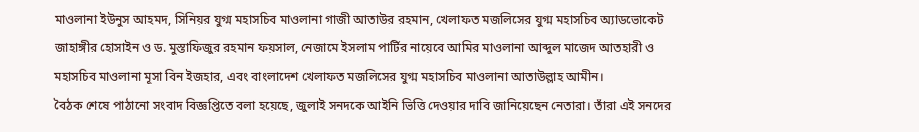মাওলানা ইউনুস আহমদ, সিনিয়র যুগ্ম মহাসচিব মাওলানা গাজী আতাউর রহমান, খেলাফত মজলিসের যুগ্ম মহাসচিব অ্যাডভোকেট জাহাঙ্গীর হোসাইন ও ড. মুস্তাফিজুর রহমান ফয়সাল, নেজামে ইসলাম পার্টির নায়েবে আমির মাওলানা আব্দুল মাজেদ আতহারী ও মহাসচিব মাওলানা মূসা বিন ইজহার, এবং বাংলাদেশ খেলাফত মজলিসের যুগ্ম মহাসচিব মাওলানা আতাউল্লাহ আমীন।
বৈঠক শেষে পাঠানো সংবাদ বিজ্ঞপ্তিতে বলা হয়েছে, জুলাই সনদকে আইনি ভিত্তি দেওয়ার দাবি জানিয়েছেন নেতারা। তাঁরা এই সনদের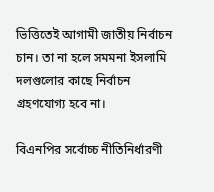ভিত্তিতেই আগামী জাতীয় নির্বাচন চান। তা না হলে সমমনা ইসলামি দলগুলোর কাছে নির্বাচন গ্রহণযোগ্য হবে না।

বিএনপির সর্বোচ্চ নীতিনির্ধারণী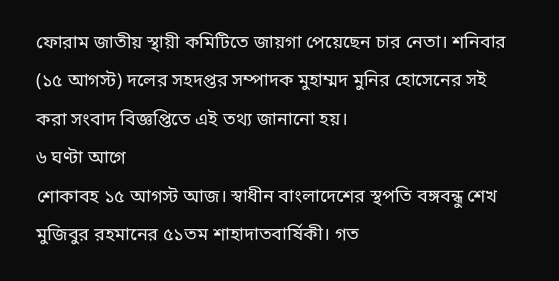ফোরাম জাতীয় স্থায়ী কমিটিতে জায়গা পেয়েছেন চার নেতা। শনিবার (১৫ আগস্ট) দলের সহদপ্তর সম্পাদক মুহাম্মদ মুনির হোসেনের সই করা সংবাদ বিজ্ঞপ্তিতে এই তথ্য জানানো হয়।
৬ ঘণ্টা আগে
শোকাবহ ১৫ আগস্ট আজ। স্বাধীন বাংলাদেশের স্থপতি বঙ্গবন্ধু শেখ মুজিবুর রহমানের ৫১তম শাহাদাতবার্ষিকী। গত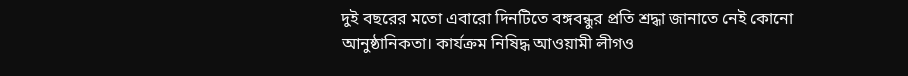দুই বছরের মতো এবারো দিনটিতে বঙ্গবন্ধুর প্রতি শ্রদ্ধা জানাতে নেই কোনো আনুষ্ঠানিকতা। কার্যক্রম নিষিদ্ধ আওয়ামী লীগও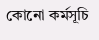কোনো কর্মসূচি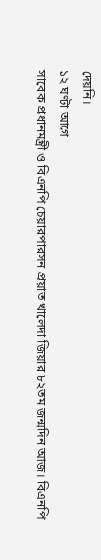দেয়নি।
১২ ঘণ্টা আগে
সাবেক প্রধানমন্ত্রী ও বিএনপি চেয়ারপারসন প্রয়াত খালেদা জিয়ার ৮২তম জন্মদিন আজ। বিএনপি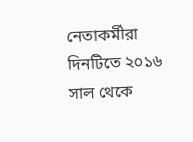নেতাকর্মীরা দিনটিতে ২০১৬ সাল থেকে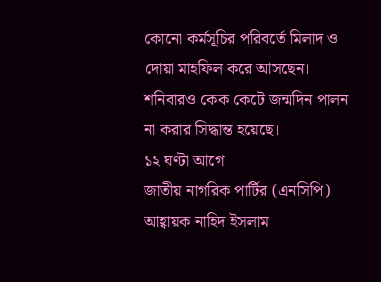কোনো কর্মসূচির পরিবর্তে মিলাদ ও দোয়া মাহফিল করে আসছেন। শনিবারও কেক কেটে জন্মদিন পালন না করার সিদ্ধান্ত হয়েছে।
১২ ঘণ্টা আগে
জাতীয় নাগরিক পার্টির (এনসিপি) আহ্বায়ক নাহিদ ইসলাম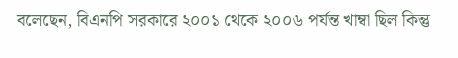বলেছেন, বিএনপি সরকারে ২০০১ থেকে ২০০৬ পর্যন্ত খাম্বা ছিল কিন্তু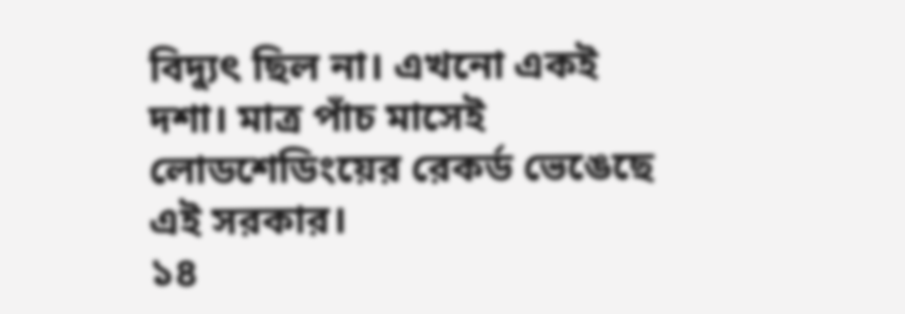বিদ্যুৎ ছিল না। এখনো একই দশা। মাত্র পাঁচ মাসেই লোডশেডিংয়ের রেকর্ড ভেঙেছে এই সরকার।
১৪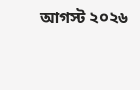আগস্ট ২০২৬